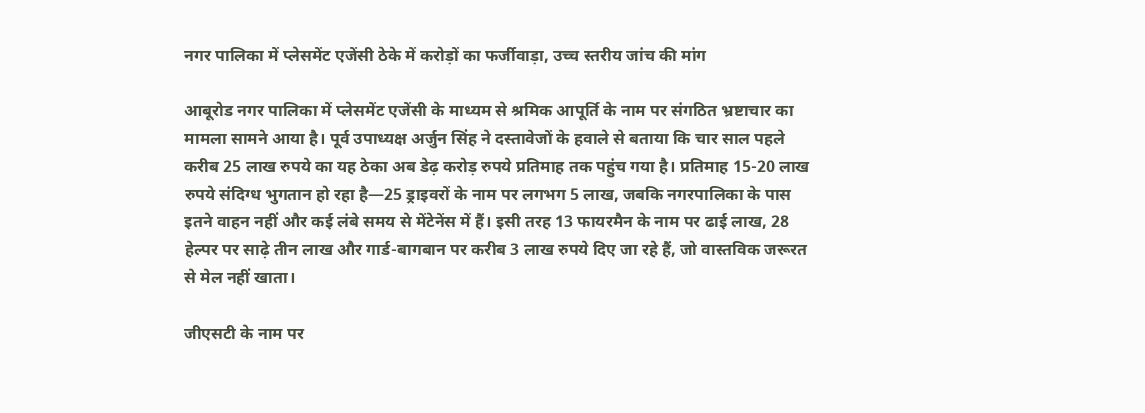नगर पालिका में प्लेसमेंट एजेंसी ठेके में करोड़ों का फर्जीवाड़ा, उच्च स्तरीय जांच की मांग

आबूरोड नगर पालिका में प्लेसमेंट एजेंसी के माध्यम से श्रमिक आपूर्ति के नाम पर संगठित भ्रष्टाचार का मामला सामने आया है। पूर्व उपाध्यक्ष अर्जुन सिंह ने दस्तावेजों के हवाले से बताया कि चार साल पहले करीब 25 लाख रुपये का यह ठेका अब डेढ़ करोड़ रुपये प्रतिमाह तक पहुंच गया है। प्रतिमाह 15-20 लाख रुपये संदिग्ध भुगतान हो रहा है—25 ड्राइवरों के नाम पर लगभग 5 लाख, जबकि नगरपालिका के पास इतने वाहन नहीं और कई लंबे समय से मेंटेनेंस में हैं। इसी तरह 13 फायरमैन के नाम पर ढाई लाख, 28 हेल्पर पर साढ़े तीन लाख और गार्ड-बागबान पर करीब 3 लाख रुपये दिए जा रहे हैं, जो वास्तविक जरूरत से मेल नहीं खाता।

जीएसटी के नाम पर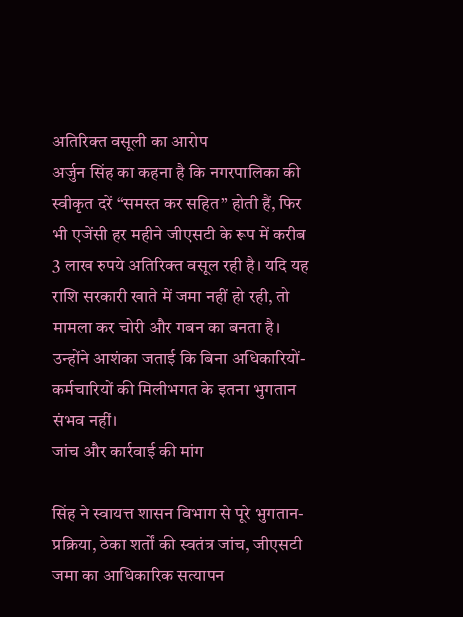अतिरिक्त वसूली का आरोप
अर्जुन सिंह का कहना है कि नगरपालिका की स्वीकृत दरें “समस्त कर सहित” होती हैं, फिर भी एजेंसी हर महीने जीएसटी के रूप में करीब 3 लाख रुपये अतिरिक्त वसूल रही है। यदि यह राशि सरकारी खाते में जमा नहीं हो रही, तो मामला कर चोरी और गबन का बनता है। उन्होंने आशंका जताई कि बिना अधिकारियों-कर्मचारियों की मिलीभगत के इतना भुगतान संभव नहीं।
जांच और कार्रवाई की मांग

सिंह ने स्वायत्त शासन विभाग से पूरे भुगतान-प्रक्रिया, ठेका शर्तों की स्वतंत्र जांच, जीएसटी जमा का आधिकारिक सत्यापन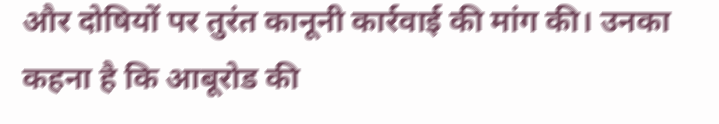और दोषियों पर तुरंत कानूनी कार्रवाई की मांग की। उनका कहना है कि आबूरोड की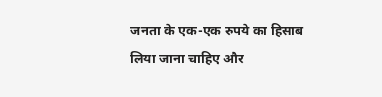जनता के एक-एक रुपये का हिसाब लिया जाना चाहिए और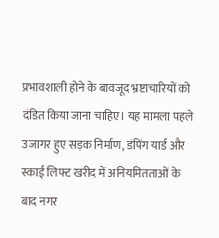प्रभावशाली होने के बावजूद भ्रष्टाचारियों को दंडित किया जाना चाहिए। यह मामला पहले उजागर हुए सड़क निर्माण, डंपिंग यार्ड और स्काई लिफ्ट खरीद में अनियमितताओं के बाद नगर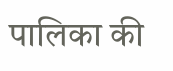पालिका की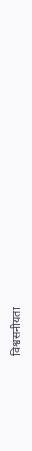विश्वसनीयता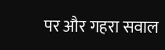पर और गहरा सवाल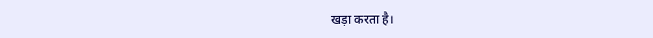खड़ा करता है।